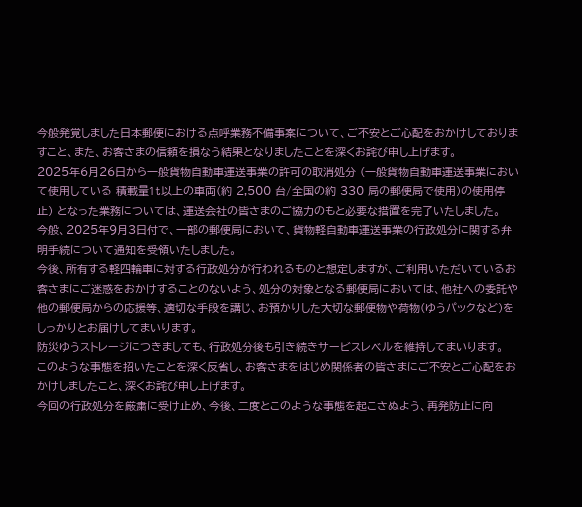今般発覚しました日本郵便における点呼業務不備事案について、ご不安とご心配をおかけしておりますこと、また、お客さまの信頼を損なう結果となりましたことを深くお詫び申し上げます。
2025年6月26日から一般貨物自動車運送事業の許可の取消処分 (一般貨物自動車運送事業において使用している 積載量1t以上の車両(約 2,500 台/全国の約 330 局の郵便局で使用)の使用停止) となった業務については、運送会社の皆さまのご協力のもと必要な措置を完了いたしました。
今般、2025年9月3日付で、一部の郵便局において、貨物軽自動車運送事業の行政処分に関する弁明手続について通知を受領いたしました。
今後、所有する軽四輪車に対する行政処分が行われるものと想定しますが、ご利用いただいているお客さまにご迷惑をおかけすることのないよう、処分の対象となる郵便局においては、他社への委託や他の郵便局からの応援等、適切な手段を講じ、お預かりした大切な郵便物や荷物(ゆうパックなど)をしっかりとお届けしてまいります。
防災ゆうストレージにつきましても、行政処分後も引き続きサービスレベルを維持してまいります。
このような事態を招いたことを深く反省し、お客さまをはじめ関係者の皆さまにご不安とご心配をおかけしましたこと、深くお詫び申し上げます。
今回の行政処分を厳粛に受け止め、今後、二度とこのような事態を起こさぬよう、再発防止に向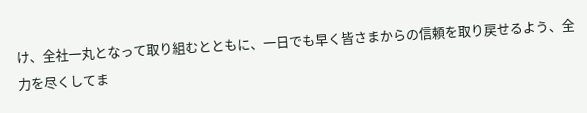け、全社一丸となって取り組むとともに、一日でも早く皆さまからの信頼を取り戻せるよう、全力を尽くしてま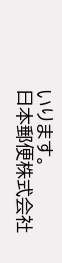いります。
日本郵便株式会社